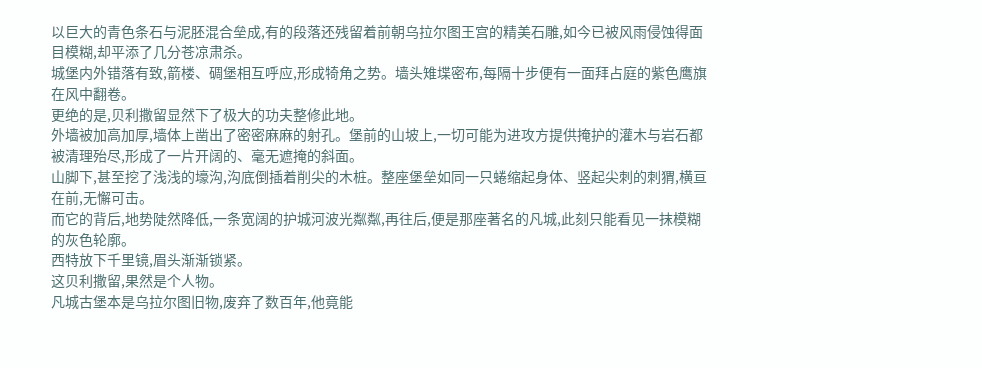以巨大的青色条石与泥胚混合垒成,有的段落还残留着前朝乌拉尔图王宫的精美石雕,如今已被风雨侵蚀得面目模糊,却平添了几分苍凉肃杀。
城堡内外错落有致,箭楼、碉堡相互呼应,形成犄角之势。墙头雉堞密布,每隔十步便有一面拜占庭的紫色鹰旗在风中翻卷。
更绝的是,贝利撒留显然下了极大的功夫整修此地。
外墙被加高加厚,墙体上凿出了密密麻麻的射孔。堡前的山坡上,一切可能为进攻方提供掩护的灌木与岩石都被清理殆尽,形成了一片开阔的、毫无遮掩的斜面。
山脚下,甚至挖了浅浅的壕沟,沟底倒插着削尖的木桩。整座堡垒如同一只蜷缩起身体、竖起尖刺的刺猬,横亘在前,无懈可击。
而它的背后,地势陡然降低,一条宽阔的护城河波光粼粼,再往后,便是那座著名的凡城,此刻只能看见一抹模糊的灰色轮廓。
西特放下千里镜,眉头渐渐锁紧。
这贝利撒留,果然是个人物。
凡城古堡本是乌拉尔图旧物,废弃了数百年,他竟能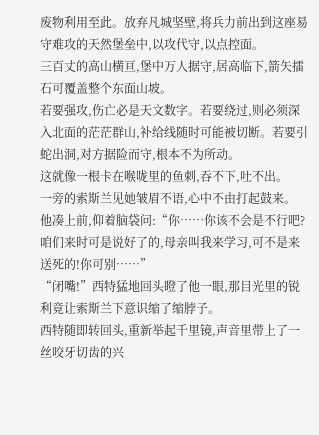废物利用至此。放弃凡城坚壁,将兵力前出到这座易守难攻的天然堡垒中,以攻代守,以点控面。
三百丈的高山横亘,堡中万人据守,居高临下,箭矢擂石可覆盖整个东面山坡。
若要强攻,伤亡必是天文数字。若要绕过,则必须深入北面的茫茫群山,补给线随时可能被切断。若要引蛇出洞,对方据险而守,根本不为所动。
这就像一根卡在喉咙里的鱼刺,吞不下,吐不出。
一旁的索斯兰见她皱眉不语,心中不由打起鼓来。
他凑上前,仰着脑袋问:“你……你该不会是不行吧?咱们来时可是说好了的,母亲叫我来学习,可不是来送死的!你可别……”
“闭嘴!”西特猛地回头瞪了他一眼,那目光里的锐利竟让索斯兰下意识缩了缩脖子。
西特随即转回头,重新举起千里镜,声音里带上了一丝咬牙切齿的兴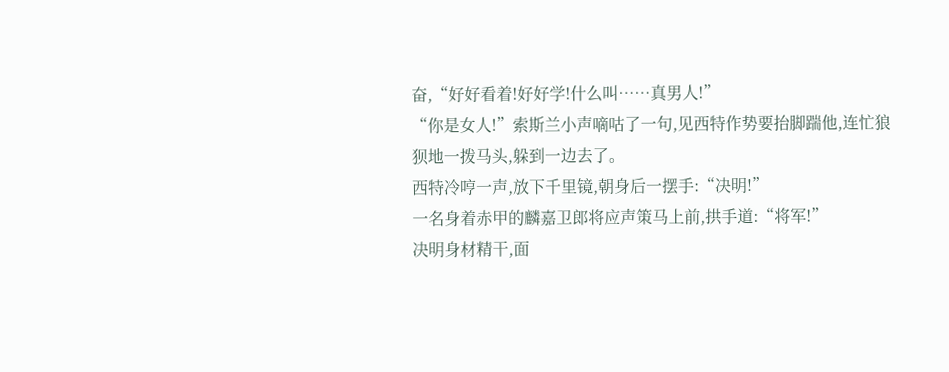奋,“好好看着!好好学!什么叫……真男人!”
“你是女人!”索斯兰小声嘀咕了一句,见西特作势要抬脚踹他,连忙狼狈地一拨马头,躲到一边去了。
西特冷哼一声,放下千里镜,朝身后一摆手:“决明!”
一名身着赤甲的麟嘉卫郎将应声策马上前,拱手道:“将军!”
决明身材精干,面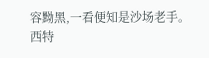容黝黑,一看便知是沙场老手。
西特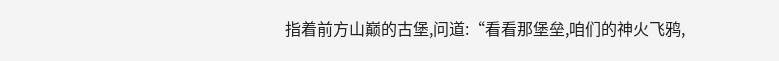指着前方山巅的古堡,问道:“看看那堡垒,咱们的神火飞鸦,